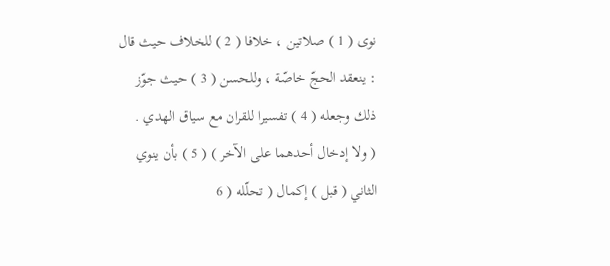نوى ( 1 ) صلاتين ، خلافا ( 2 ) للخلاف حيث قال : ينعقد الحجّ خاصّة ، وللحسن ( 3 ) حيث جوّز ذلك وجعله ( 4 ) تفسيرا للقران مع سياق الهدي .
( ولا إدخال أحدهما على الآخر ) ( 5 ) بأن ينوي الثاني ( قبل ) إكمال ( تحلّله ( 6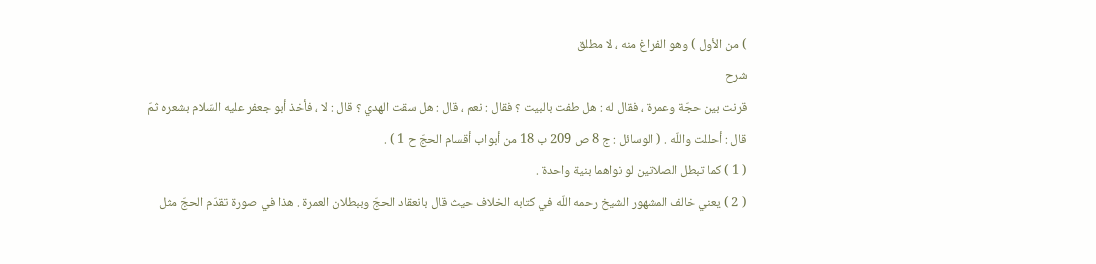) من الأول ) وهو الفراغ منه ، لا مطلق
شرح
قرنت بين حجّة وعمرة ، فقال له : هل طفت بالبيت ؟ فقال : نعم ، قال : هل سقت الهدي ؟ قال : لا ، فأخذ أبو جعفر عليه السّلام بشعره ثمّ قال : أحللت واللّه . ( الوسائل : ج 8 ص 209 ب 18 من أبواب أقسام الحجّ ح 1 ) .
( 1 ) كما تبطل الصلاتين لو نواهما بنية واحدة .
( 2 ) يعني خالف المشهور الشيخ رحمه اللّه في كتابه الخلاف حيث قال بانعقاد الحجّ وببطلان العمرة . هذا في صورة تقدّم الحجّ مثل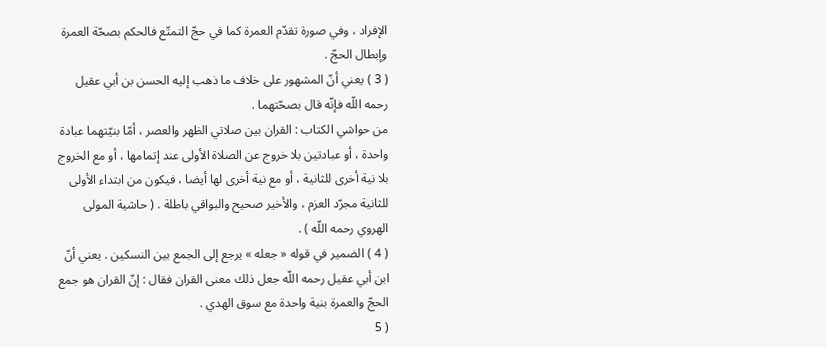الإفراد ، وفي صورة تقدّم العمرة كما في حجّ التمتّع فالحكم بصحّة العمرة وإبطال الحجّ .
( 3 ) يعني أنّ المشهور على خلاف ما ذهب إليه الحسن بن أبي عقيل رحمه اللّه فإنّه قال بصحّتهما .
من حواشي الكتاب : القران بين صلاتي الظهر والعصر ، أمّا بنيّتهما عبادة واحدة ، أو عبادتين بلا خروج عن الصلاة الأولى عند إتمامها ، أو مع الخروج بلا نية أخرى للثانية ، أو مع نية أخرى لها أيضا ، فيكون من ابتداء الأولى للثانية مجرّد العزم ، والأخير صحيح والبواقي باطلة . ( حاشية المولى الهروي رحمه اللّه ) .
( 4 ) الضمير في قوله « جعله » يرجع إلى الجمع بين النسكين . يعني أنّ ابن أبي عقيل رحمه اللّه جعل ذلك معنى القران فقال : إنّ القران هو جمع الحجّ والعمرة بنية واحدة مع سوق الهدي .
( 5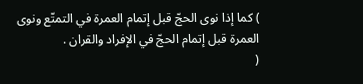) كما إذا نوى الحجّ قبل إتمام العمرة في التمتّع ونوى العمرة قبل إتمام الحجّ في الإفراد والقران .
(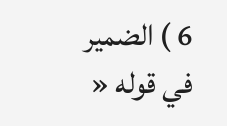6 ) الضمير في قوله «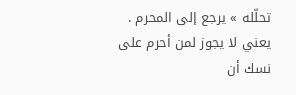تحلّله » يرجع إلى المحرم . يعني لا يجوز لمن أحرم على نسك أن